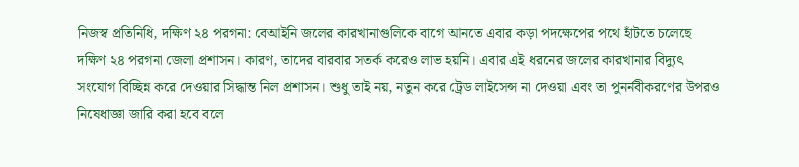নিজস্ব প্রতিনিধি, দক্ষিণ ২৪ পরগনা: বেআইনি জলের কারখানাগুলিকে বাগে আনতে এবার কড়া পদক্ষেপের পথে হাঁটতে চলেছে দক্ষিণ ২৪ পরগনা জেলা প্রশাসন। কারণ, তাদের বারবার সতর্ক করেও লাভ হয়নি। এবার এই ধরনের জলের কারখানার বিদ্যুৎ সংযোগ বিচ্ছিন্ন করে দেওয়ার সিদ্ধান্ত নিল প্রশাসন। শুধু তাই নয়, নতুন করে ট্রেড লাইসেন্স না দেওয়া এবং তা পুনর্নবীকরণের উপরও নিষেধাজ্ঞা জারি করা হবে বলে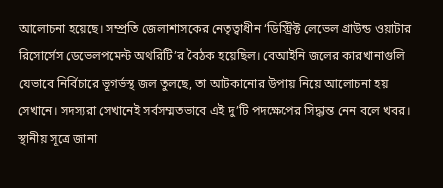আলোচনা হয়েছে। সম্প্রতি জেলাশাসকের নেতৃত্বাধীন ‘ডিস্ট্রিক্ট লেভেল গ্রাউন্ড ওয়াটার রিসোর্সেস ডেভেলপমেন্ট অথরিটি’র বৈঠক হয়েছিল। বেআইনি জলের কারখানাগুলি যেভাবে নির্বিচারে ভূগর্ভস্থ জল তুলছে, তা আটকানোর উপায় নিয়ে আলোচনা হয় সেখানে। সদস্যরা সেখানেই সর্বসম্মতভাবে এই দু’টি পদক্ষেপের সিদ্ধান্ত নেন বলে খবর।
স্থানীয় সূত্রে জানা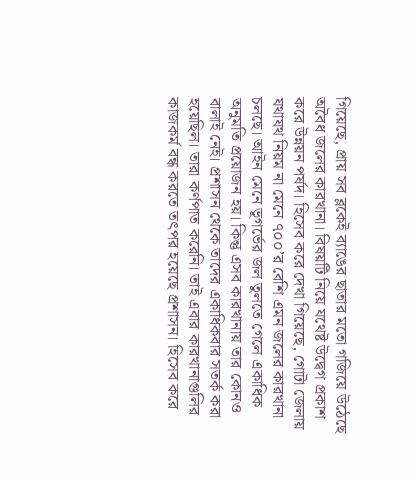গিয়েছে, প্রায় সব ব্লকেই ব্যাঙের ছাতার মতো গজিয়ে উঠেছে অবৈধ জলের কারখানা। বিষয়টি নিয়ে যথেষ্ট উদ্বেগ প্রকাশ করে উন্নয়ন পর্ষদ। হিসেব করে দেখা গিয়েছে, গোটা জেলায় যথাযথ নিয়ম না মেনে ৭০০’র বেশি এমন জলের কারখানা চলছে। আইন মেনে ভূগর্ভের জল তুলতে গেলে একাধিক অনুমতি প্রয়োজন হয়। কিন্তু এসব কারখানায় তার কোনও বালাই নেই। প্রশাসন থেকে তাদের একাধিকবার সতর্ক করা হয়েছিল। তারা কর্ণপাত করেনি। তাই এবার কারখানাগুলির কাজকর্ম বন্ধ করতে তৎপর হয়েছে প্রশাসন। হিসেব করে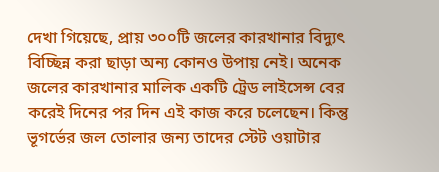দেখা গিয়েছে, প্রায় ৩০০টি জলের কারখানার বিদ্যুৎ বিচ্ছিন্ন করা ছাড়া অন্য কোনও উপায় নেই। অনেক জলের কারখানার মালিক একটি ট্রেড লাইসেন্স বের করেই দিনের পর দিন এই কাজ করে চলেছেন। কিন্তু ভূগর্ভের জল তোলার জন্য তাদের স্টেট ওয়াটার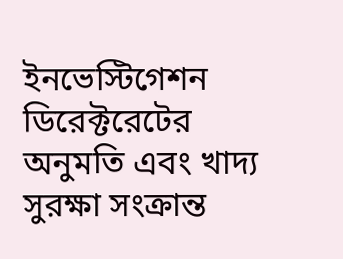ইনভেস্টিগেশন ডিরেক্টরেটের অনুমতি এবং খাদ্য সুরক্ষা সংক্রান্ত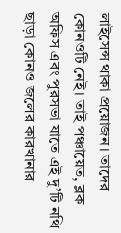লাইসেন্স থাকা প্রয়োজন। তাদের কোনওটি নেই। তাই পঞ্চায়েত, ব্লক অফিস এবং পুরসভা যাতে এই দু’টি নথি ছাড়া কোনও জলের কারখানার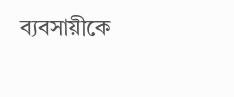ব্যবসায়ীকে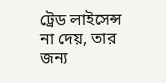ট্রেড লাইসেন্স না দেয়, তার জন্য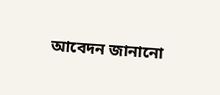আবেদন জানানো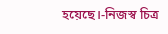হয়েছে।-নিজস্ব চিত্র